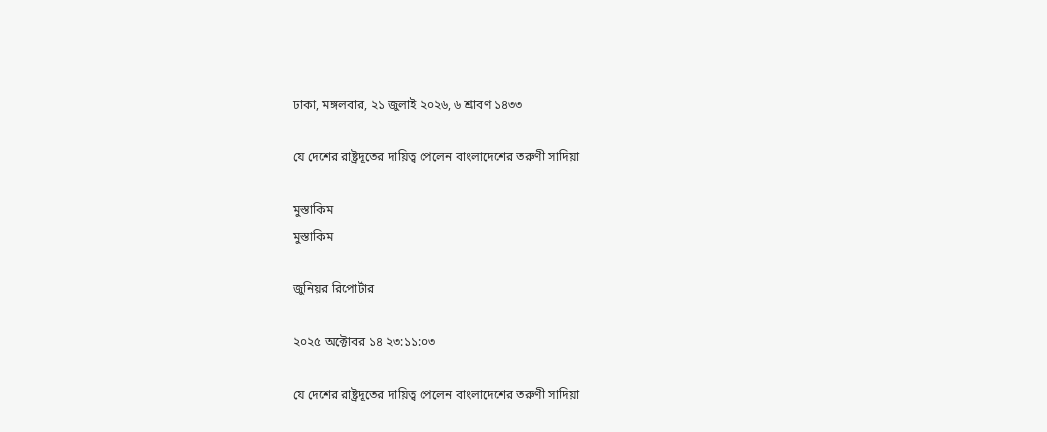ঢাকা, মঙ্গলবার, ২১ জুলাই ২০২৬, ৬ শ্রাবণ ১৪৩৩

যে দেশের রাষ্ট্রদূতের দায়িত্ব পেলেন বাংলাদেশের তরুণী সাদিয়া

মুস্তাকিম
মুস্তাকিম

জুনিয়র রিপোর্টার

২০২৫ অক্টোবর ১৪ ২৩:১১:০৩

যে দেশের রাষ্ট্রদূতের দায়িত্ব পেলেন বাংলাদেশের তরুণী সাদিয়া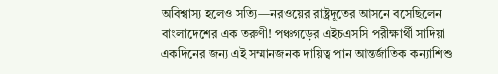অবিশ্বাস্য হলেও সত্যি—নরওয়ের রাষ্ট্রদূতের আসনে বসেছিলেন বাংলাদেশের এক তরুণী! পঞ্চগড়ের এইচএসসি পরীক্ষার্থী সাদিয়া একদিনের জন্য এই সম্মানজনক দায়িত্ব পান আন্তর্জাতিক কন্যাশিশু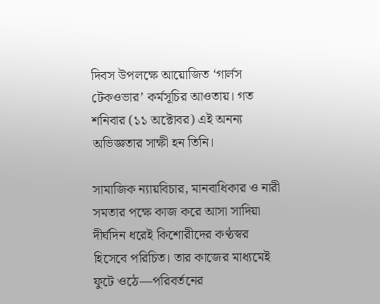দিবস উপলক্ষে আয়োজিত ‘গার্লস টেকওভার’ কর্মসূচির আওতায়। গত শনিবার (১১ অক্টোবর) এই অনন্য অভিজ্ঞতার সাক্ষী হন তিনি।

সামাজিক ন্যায়বিচার, মানবাধিকার ও নারী সমতার পক্ষে কাজ করে আসা সাদিয়া দীর্ঘদিন ধরেই কিশোরীদের কণ্ঠস্বর হিসেবে পরিচিত। তার কাজের মাধ্যমেই ফুটে ওঠে—পরিবর্তনের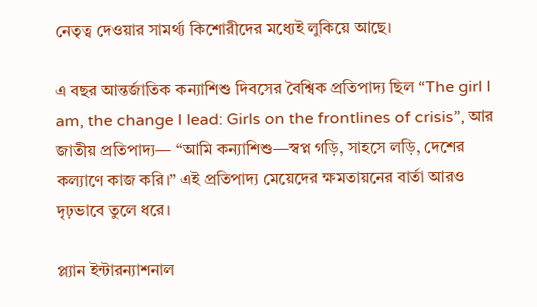নেতৃত্ব দেওয়ার সামর্থ্য কিশোরীদের মধ্যেই লুকিয়ে আছে।

এ বছর আন্তর্জাতিক কন্যাশিশু দিবসের বৈশ্বিক প্রতিপাদ্য ছিল “The girl I am, the change I lead: Girls on the frontlines of crisis”, আর জাতীয় প্রতিপাদ্য— “আমি কন্যাশিশু—স্বপ্ন গড়ি, সাহসে লড়ি, দেশের কল্যাণে কাজ করি।” এই প্রতিপাদ্য মেয়েদের ক্ষমতায়নের বার্তা আরও দৃঢ়ভাবে তুলে ধরে।

প্ল্যান ইন্টারন্যাশনাল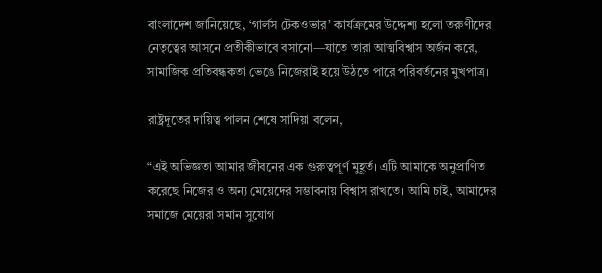বাংলাদেশ জানিয়েছে, ‘গার্লস টেকওভার’ কার্যক্রমের উদ্দেশ্য হলো তরুণীদের নেতৃত্বের আসনে প্রতীকীভাবে বসানো—যাতে তারা আত্মবিশ্বাস অর্জন করে, সামাজিক প্রতিবন্ধকতা ভেঙে নিজেরাই হয়ে উঠতে পারে পরিবর্তনের মুখপাত্র।

রাষ্ট্রদূতের দায়িত্ব পালন শেষে সাদিয়া বলেন,

“এই অভিজ্ঞতা আমার জীবনের এক গুরুত্বপূর্ণ মুহূর্ত। এটি আমাকে অনুপ্রাণিত করেছে নিজের ও অন্য মেয়েদের সম্ভাবনায় বিশ্বাস রাখতে। আমি চাই, আমাদের সমাজে মেয়েরা সমান সুযোগ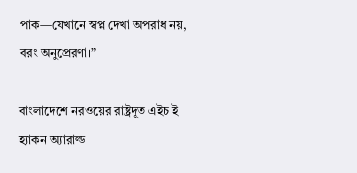পাক—যেখানে স্বপ্ন দেখা অপরাধ নয়, বরং অনুপ্রেরণা।”

বাংলাদেশে নরওয়ের রাষ্ট্রদূত এইচ ই হ্যাকন অ্যারাল্ড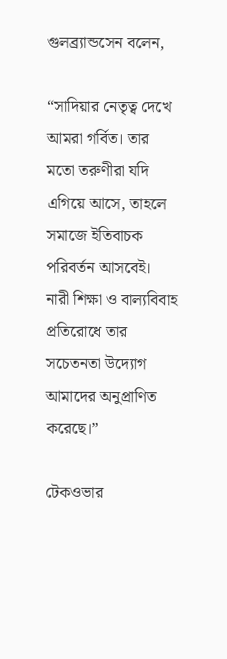গুলব্র্যান্ডসেন বলেন,

“সাদিয়ার নেতৃত্ব দেখে আমরা গর্বিত। তার মতো তরুণীরা যদি এগিয়ে আসে, তাহলে সমাজে ইতিবাচক পরিবর্তন আসবেই। নারী শিক্ষা ও বাল্যবিবাহ প্রতিরোধে তার সচেতনতা উদ্যোগ আমাদের অনুপ্রাণিত করেছে।”

টেকওভার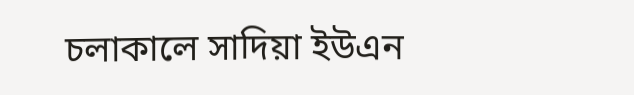চলাকালে সাদিয়া ইউএন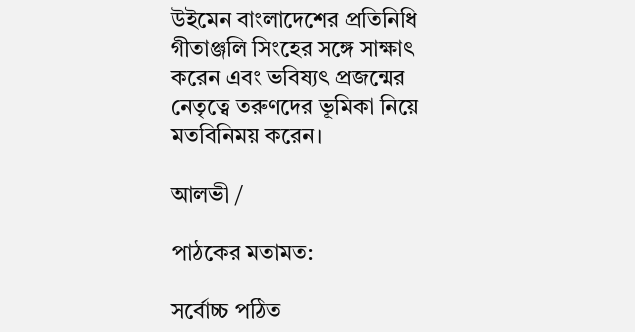উইমেন বাংলাদেশের প্রতিনিধি গীতাঞ্জলি সিংহের সঙ্গে সাক্ষাৎ করেন এবং ভবিষ্যৎ প্রজন্মের নেতৃত্বে তরুণদের ভূমিকা নিয়ে মতবিনিময় করেন।

আলভী /

পাঠকের মতামত:

সর্বোচ্চ পঠিত